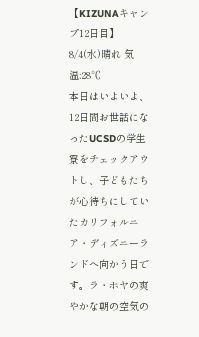【KIZUNAキャンプ12日目】8/4(水)晴れ 気温:28℃
本日はいよいよ、12日間お世話になったUCSDの学生寮をチェックアウトし、子どもたちが心待ちにしていたカリフォルニア・ディズニーランドへ向かう日です。ラ・ホヤの爽やかな朝の空気の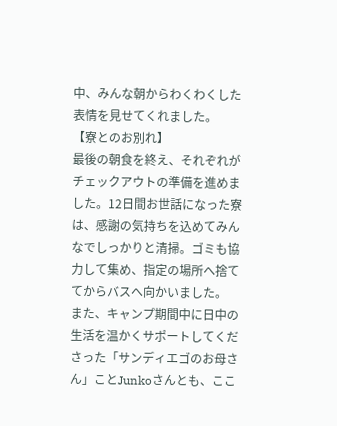中、みんな朝からわくわくした表情を見せてくれました。
【寮とのお別れ】
最後の朝食を終え、それぞれがチェックアウトの準備を進めました。12日間お世話になった寮は、感謝の気持ちを込めてみんなでしっかりと清掃。ゴミも協力して集め、指定の場所へ捨ててからバスへ向かいました。
また、キャンプ期間中に日中の生活を温かくサポートしてくださった「サンディエゴのお母さん」ことJunkoさんとも、ここ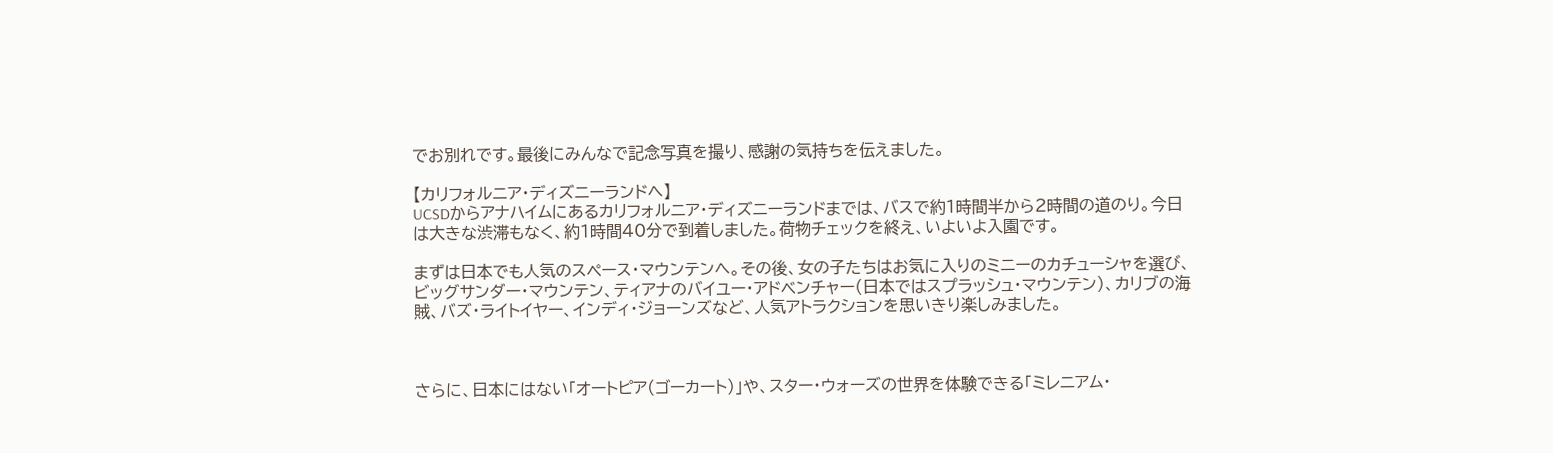でお別れです。最後にみんなで記念写真を撮り、感謝の気持ちを伝えました。

【カリフォルニア・ディズニーランドへ】
UCSDからアナハイムにあるカリフォルニア・ディズニーランドまでは、バスで約1時間半から2時間の道のり。今日は大きな渋滞もなく、約1時間40分で到着しました。荷物チェックを終え、いよいよ入園です。

まずは日本でも人気のスペース・マウンテンへ。その後、女の子たちはお気に入りのミニーのカチューシャを選び、ビッグサンダー・マウンテン、ティアナのバイユー・アドベンチャー(日本ではスプラッシュ・マウンテン)、カリブの海賊、バズ・ライトイヤー、インディ・ジョーンズなど、人気アトラクションを思いきり楽しみました。



さらに、日本にはない「オートピア(ゴーカート)」や、スター・ウォーズの世界を体験できる「ミレニアム・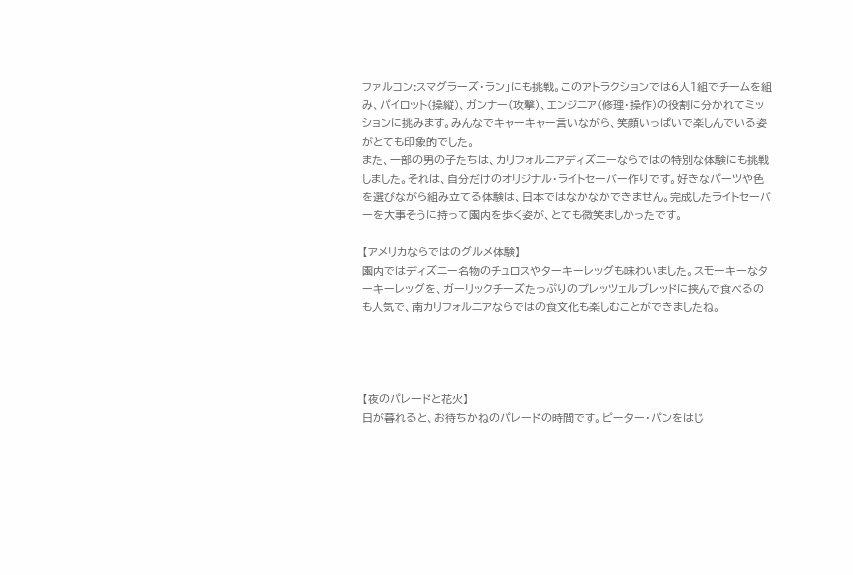ファルコン:スマグラーズ・ラン」にも挑戦。このアトラクションでは6人1組でチームを組み、パイロット(操縦)、ガンナー(攻撃)、エンジニア(修理・操作)の役割に分かれてミッションに挑みます。みんなでキャーキャー言いながら、笑顔いっぱいで楽しんでいる姿がとても印象的でした。
また、一部の男の子たちは、カリフォルニアディズニーならではの特別な体験にも挑戦しました。それは、自分だけのオリジナル・ライトセーバー作りです。好きなパーツや色を選びながら組み立てる体験は、日本ではなかなかできません。完成したライトセーバーを大事そうに持って園内を歩く姿が、とても微笑ましかったです。

【アメリカならではのグルメ体験】
園内ではディズニー名物のチュロスやターキーレッグも味わいました。スモーキーなターキーレッグを、ガーリックチーズたっぷりのプレッツェルブレッドに挟んで食べるのも人気で、南カリフォルニアならではの食文化も楽しむことができましたね。




【夜のパレードと花火】
日が暮れると、お待ちかねのパレードの時間です。ピーター・パンをはじ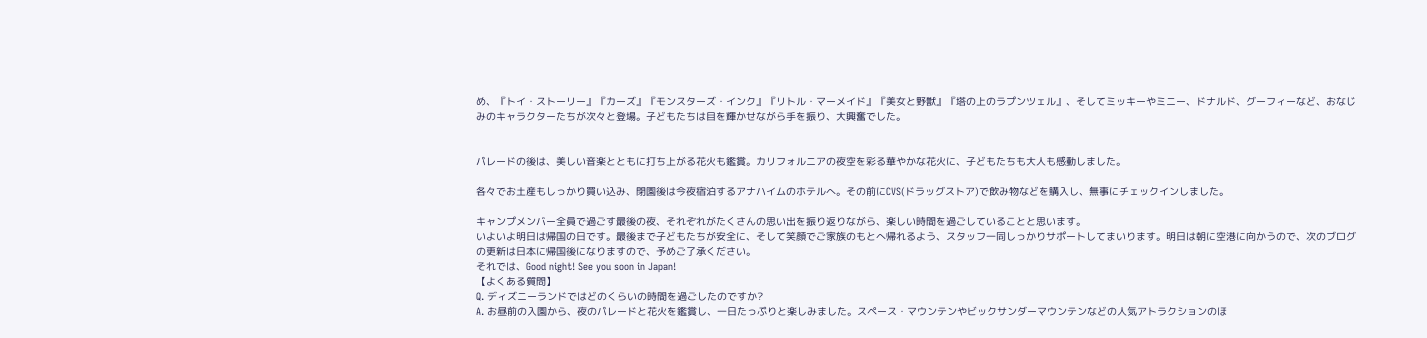め、『トイ・ストーリー』『カーズ』『モンスターズ・インク』『リトル・マーメイド』『美女と野獣』『塔の上のラプンツェル』、そしてミッキーやミニー、ドナルド、グーフィーなど、おなじみのキャラクターたちが次々と登場。子どもたちは目を輝かせながら手を振り、大興奮でした。


パレードの後は、美しい音楽とともに打ち上がる花火も鑑賞。カリフォルニアの夜空を彩る華やかな花火に、子どもたちも大人も感動しました。

各々でお土産もしっかり買い込み、閉園後は今夜宿泊するアナハイムのホテルへ。その前にCVS(ドラッグストア)で飲み物などを購入し、無事にチェックインしました。

キャンプメンバー全員で過ごす最後の夜、それぞれがたくさんの思い出を振り返りながら、楽しい時間を過ごしていることと思います。
いよいよ明日は帰国の日です。最後まで子どもたちが安全に、そして笑顔でご家族のもとへ帰れるよう、スタッフ一同しっかりサポートしてまいります。明日は朝に空港に向かうので、次のブログの更新は日本に帰国後になりますので、予めご了承ください。
それでは、Good night! See you soon in Japan!
【よくある質問】
Q. ディズニーランドではどのくらいの時間を過ごしたのですか?
A. お昼前の入園から、夜のパレードと花火を鑑賞し、一日たっぷりと楽しみました。スペース・マウンテンやビックサンダーマウンテンなどの人気アトラクションのほ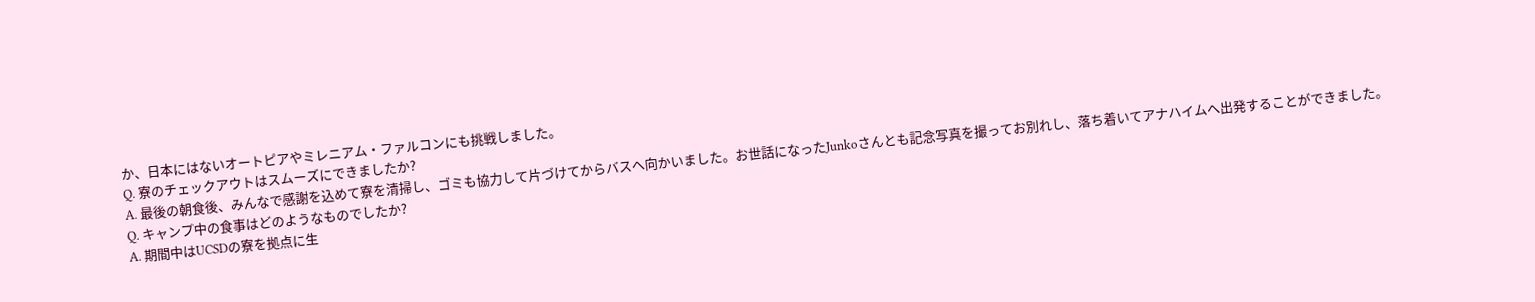か、日本にはないオートピアやミレニアム・ファルコンにも挑戦しました。
Q. 寮のチェックアウトはスムーズにできましたか?
A. 最後の朝食後、みんなで感謝を込めて寮を清掃し、ゴミも協力して片づけてからバスへ向かいました。お世話になったJunkoさんとも記念写真を撮ってお別れし、落ち着いてアナハイムへ出発することができました。
Q. キャンプ中の食事はどのようなものでしたか?
A. 期間中はUCSDの寮を拠点に生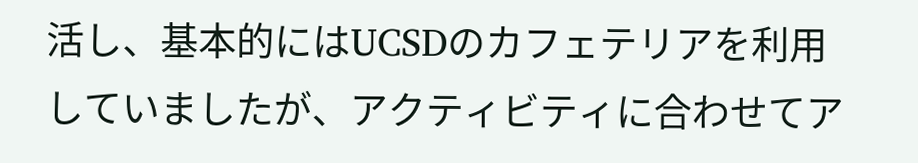活し、基本的にはUCSDのカフェテリアを利用していましたが、アクティビティに合わせてア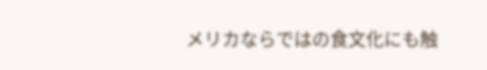メリカならではの食文化にも触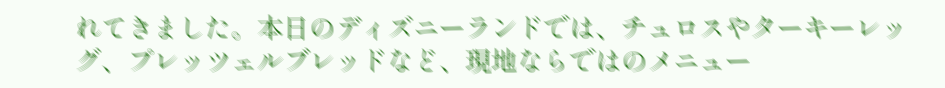れてきました。本日のディズニーランドでは、チュロスやターキーレッグ、プレッツェルブレッドなど、現地ならではのメニュー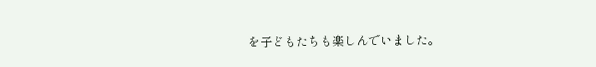を子どもたちも楽しんでいました。